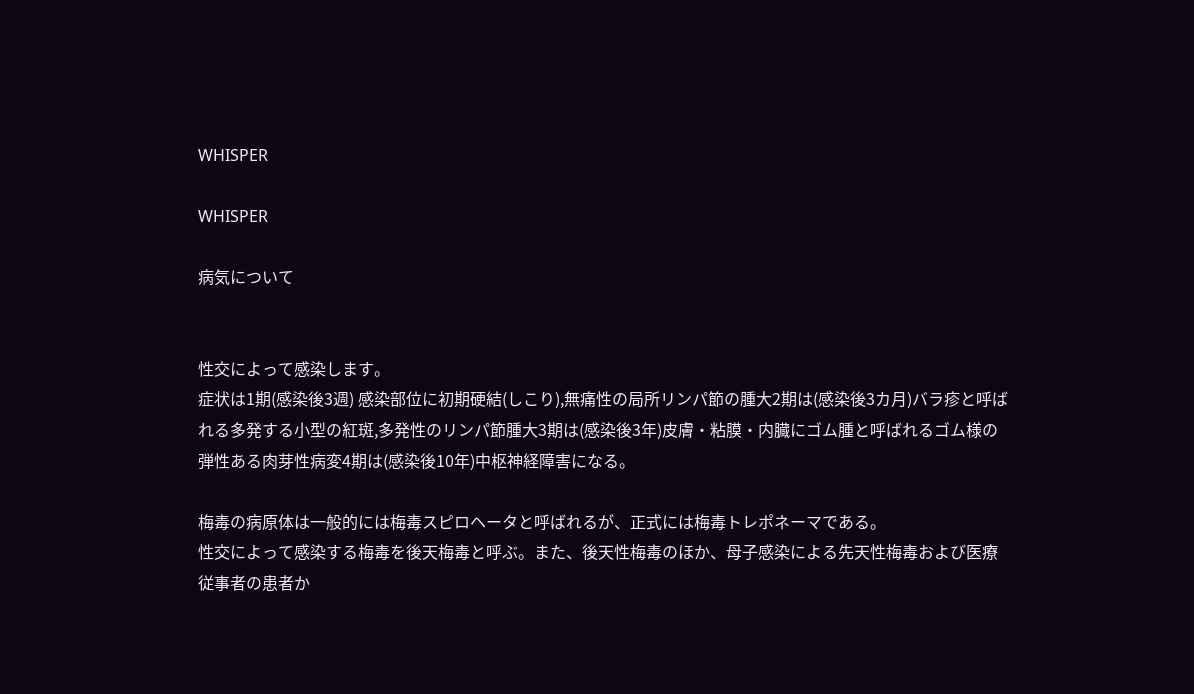WHISPER

WHISPER

病気について


性交によって感染します。
症状は1期(感染後3週) 感染部位に初期硬結(しこり),無痛性の局所リンパ節の腫大2期は(感染後3カ月)バラ疹と呼ばれる多発する小型の紅斑,多発性のリンパ節腫大3期は(感染後3年)皮膚・粘膜・内臓にゴム腫と呼ばれるゴム様の弾性ある肉芽性病変4期は(感染後10年)中枢神経障害になる。

梅毒の病原体は一般的には梅毒スピロヘータと呼ばれるが、正式には梅毒トレポネーマである。
性交によって感染する梅毒を後天梅毒と呼ぶ。また、後天性梅毒のほか、母子感染による先天性梅毒および医療従事者の患者か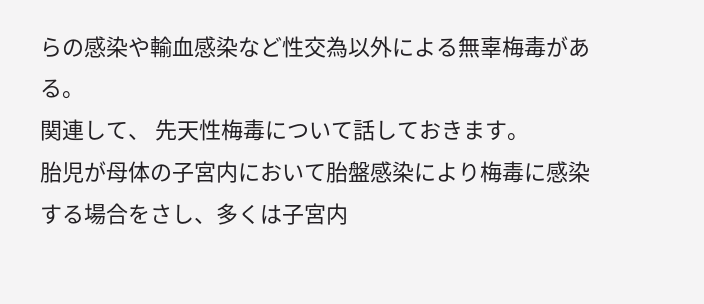らの感染や輸血感染など性交為以外による無辜梅毒がある。
関連して、 先天性梅毒について話しておきます。
胎児が母体の子宮内において胎盤感染により梅毒に感染する場合をさし、多くは子宮内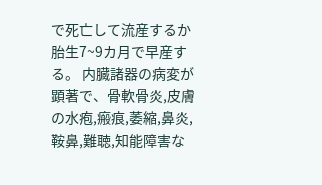で死亡して流産するか胎生7~9カ月で早産する。 内臓諸器の病変が顕著で、骨軟骨炎,皮膚の水疱,瘢痕,萎縮,鼻炎,鞍鼻,難聴,知能障害な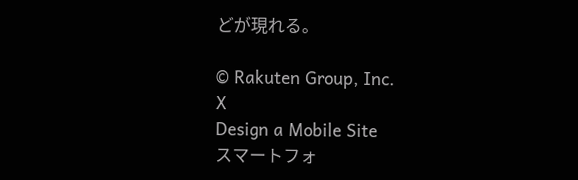どが現れる。

© Rakuten Group, Inc.
X
Design a Mobile Site
スマートフォ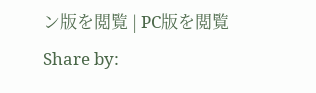ン版を閲覧 | PC版を閲覧
Share by: